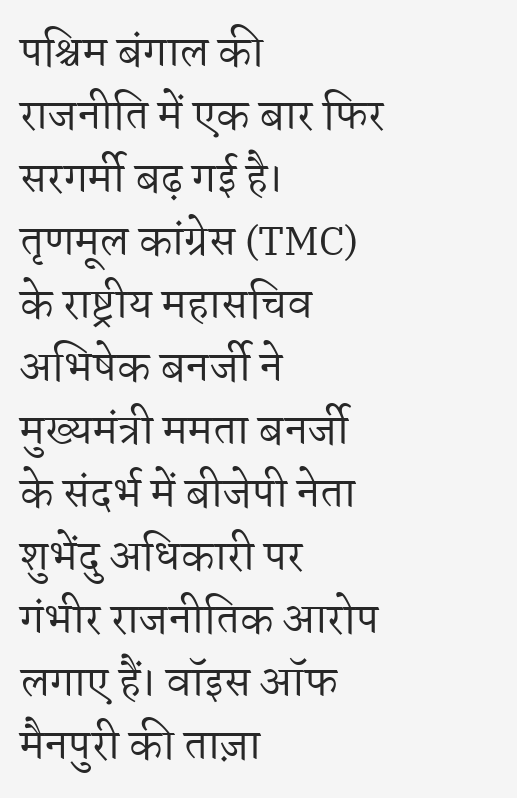पश्चिम बंगाल की राजनीति में एक बार फिर सरगर्मी बढ़ गई है। तृणमूल कांग्रेस (TMC) के राष्ट्रीय महासचिव अभिषेक बनर्जी ने मुख्यमंत्री ममता बनर्जी के संदर्भ में बीजेपी नेता शुभेंदु अधिकारी पर गंभीर राजनीतिक आरोप लगाए हैं। वॉइस ऑफ मैनपुरी की ताज़ा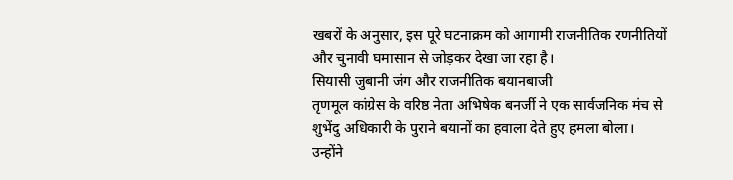खबरों के अनुसार, इस पूरे घटनाक्रम को आगामी राजनीतिक रणनीतियों और चुनावी घमासान से जोड़कर देखा जा रहा है।
सियासी जुबानी जंग और राजनीतिक बयानबाजी
तृणमूल कांग्रेस के वरिष्ठ नेता अभिषेक बनर्जी ने एक सार्वजनिक मंच से शुभेंदु अधिकारी के पुराने बयानों का हवाला देते हुए हमला बोला। उन्होंने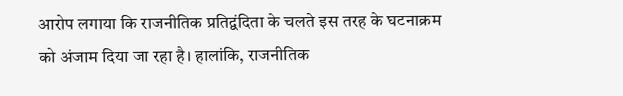आरोप लगाया कि राजनीतिक प्रतिद्वंदिता के चलते इस तरह के घटनाक्रम को अंजाम दिया जा रहा है। हालांकि, राजनीतिक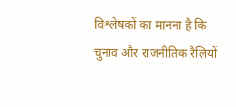विश्लेषकों का मानना है कि चुनाव और राजनीतिक रैलियों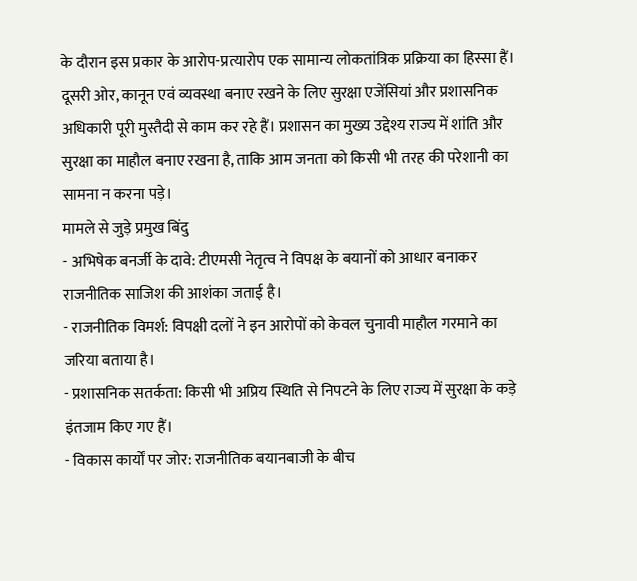के दौरान इस प्रकार के आरोप-प्रत्यारोप एक सामान्य लोकतांत्रिक प्रक्रिया का हिस्सा हैं।
दूसरी ओर, कानून एवं व्यवस्था बनाए रखने के लिए सुरक्षा एजेंसियां और प्रशासनिक अधिकारी पूरी मुस्तैदी से काम कर रहे हैं। प्रशासन का मुख्य उद्देश्य राज्य में शांति और सुरक्षा का माहौल बनाए रखना है, ताकि आम जनता को किसी भी तरह की परेशानी का सामना न करना पड़े।
मामले से जुड़े प्रमुख बिंदु
- अभिषेक बनर्जी के दावे: टीएमसी नेतृत्व ने विपक्ष के बयानों को आधार बनाकर राजनीतिक साजिश की आशंका जताई है।
- राजनीतिक विमर्श: विपक्षी दलों ने इन आरोपों को केवल चुनावी माहौल गरमाने का जरिया बताया है।
- प्रशासनिक सतर्कता: किसी भी अप्रिय स्थिति से निपटने के लिए राज्य में सुरक्षा के कड़े इंतजाम किए गए हैं।
- विकास कार्यों पर जोर: राजनीतिक बयानबाजी के बीच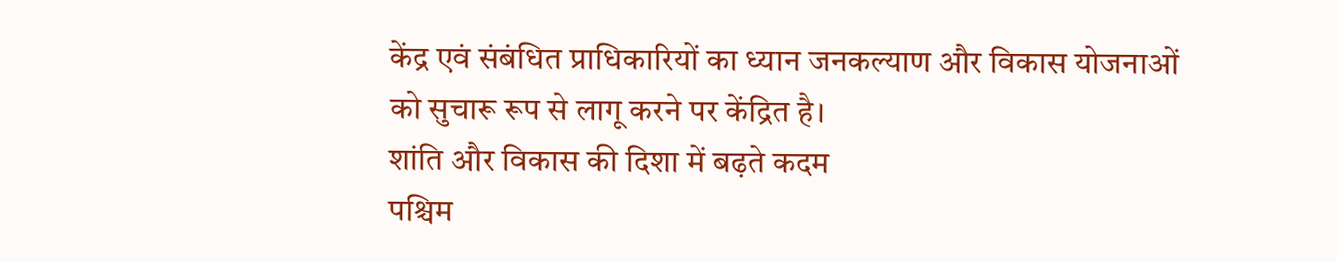केंद्र एवं संबंधित प्राधिकारियों का ध्यान जनकल्याण और विकास योजनाओं को सुचारू रूप से लागू करने पर केंद्रित है।
शांति और विकास की दिशा में बढ़ते कदम
पश्चिम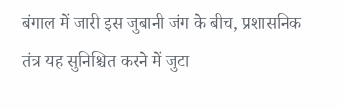बंगाल में जारी इस जुबानी जंग के बीच, प्रशासनिक तंत्र यह सुनिश्चित करने में जुटा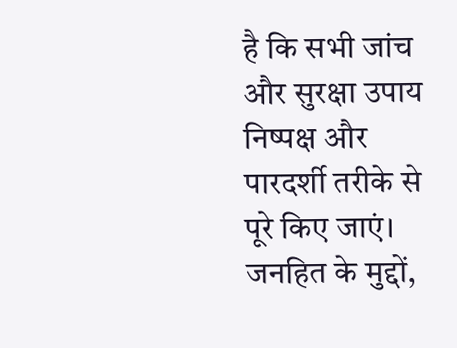है कि सभी जांच और सुरक्षा उपाय निष्पक्ष और पारदर्शी तरीके से पूरे किए जाएं। जनहित के मुद्दों,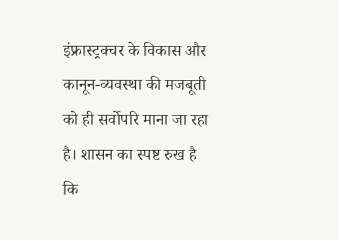इंफ्रास्ट्रक्चर के विकास और कानून-व्यवस्था की मजबूती को ही सर्वोपरि माना जा रहा है। शासन का स्पष्ट रुख है कि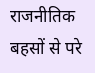राजनीतिक बहसों से परे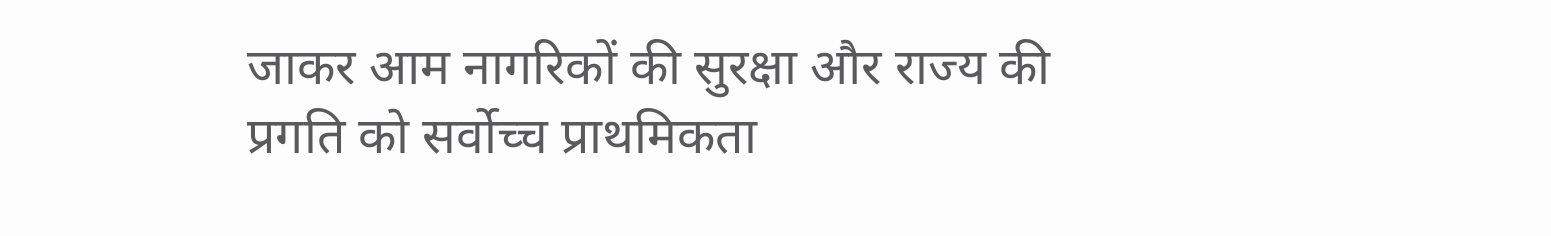जाकर आम नागरिकों की सुरक्षा और राज्य की प्रगति को सर्वोच्च प्राथमिकता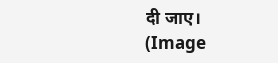दी जाए।
(Image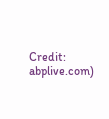Credit: abplive.com)